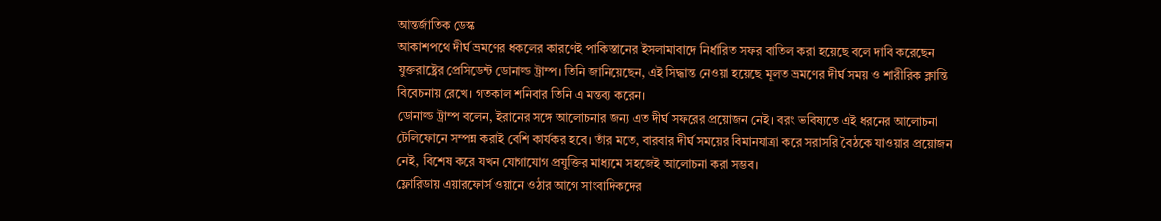আন্তর্জাতিক ডেস্ক
আকাশপথে দীর্ঘ ভ্রমণের ধকলের কারণেই পাকিস্তানের ইসলামাবাদে নির্ধারিত সফর বাতিল করা হয়েছে বলে দাবি করেছেন যুক্তরাষ্ট্রের প্রেসিডেন্ট ডোনাল্ড ট্রাম্প। তিনি জানিয়েছেন, এই সিদ্ধান্ত নেওয়া হয়েছে মূলত ভ্রমণের দীর্ঘ সময় ও শারীরিক ক্লান্তি বিবেচনায় রেখে। গতকাল শনিবার তিনি এ মন্তব্য করেন।
ডোনাল্ড ট্রাম্প বলেন, ইরানের সঙ্গে আলোচনার জন্য এত দীর্ঘ সফরের প্রয়োজন নেই। বরং ভবিষ্যতে এই ধরনের আলোচনা টেলিফোনে সম্পন্ন করাই বেশি কার্যকর হবে। তাঁর মতে, বারবার দীর্ঘ সময়ের বিমানযাত্রা করে সরাসরি বৈঠকে যাওয়ার প্রয়োজন নেই, বিশেষ করে যখন যোগাযোগ প্রযুক্তির মাধ্যমে সহজেই আলোচনা করা সম্ভব।
ফ্লোরিডায় এয়ারফোর্স ওয়ানে ওঠার আগে সাংবাদিকদের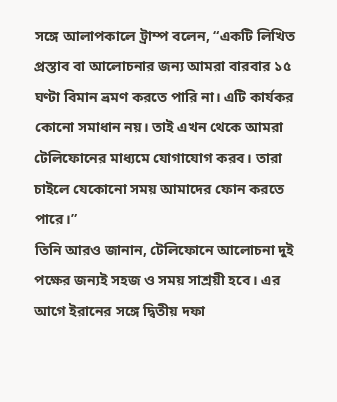সঙ্গে আলাপকালে ট্রাম্প বলেন, “একটি লিখিত প্রস্তাব বা আলোচনার জন্য আমরা বারবার ১৫ ঘণ্টা বিমান ভ্রমণ করতে পারি না। এটি কার্যকর কোনো সমাধান নয়। তাই এখন থেকে আমরা টেলিফোনের মাধ্যমে যোগাযোগ করব। তারা চাইলে যেকোনো সময় আমাদের ফোন করতে পারে।”
তিনি আরও জানান, টেলিফোনে আলোচনা দুই পক্ষের জন্যই সহজ ও সময় সাশ্রয়ী হবে। এর আগে ইরানের সঙ্গে দ্বিতীয় দফা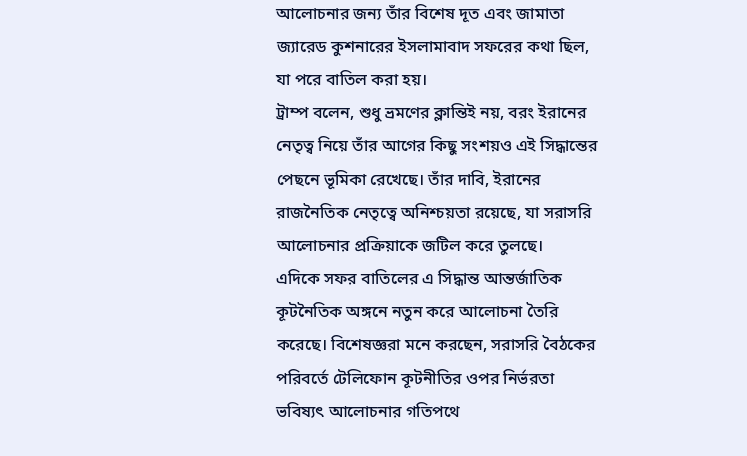আলোচনার জন্য তাঁর বিশেষ দূত এবং জামাতা জ্যারেড কুশনারের ইসলামাবাদ সফরের কথা ছিল, যা পরে বাতিল করা হয়।
ট্রাম্প বলেন, শুধু ভ্রমণের ক্লান্তিই নয়, বরং ইরানের নেতৃত্ব নিয়ে তাঁর আগের কিছু সংশয়ও এই সিদ্ধান্তের পেছনে ভূমিকা রেখেছে। তাঁর দাবি, ইরানের রাজনৈতিক নেতৃত্বে অনিশ্চয়তা রয়েছে, যা সরাসরি আলোচনার প্রক্রিয়াকে জটিল করে তুলছে।
এদিকে সফর বাতিলের এ সিদ্ধান্ত আন্তর্জাতিক কূটনৈতিক অঙ্গনে নতুন করে আলোচনা তৈরি করেছে। বিশেষজ্ঞরা মনে করছেন, সরাসরি বৈঠকের পরিবর্তে টেলিফোন কূটনীতির ওপর নির্ভরতা ভবিষ্যৎ আলোচনার গতিপথে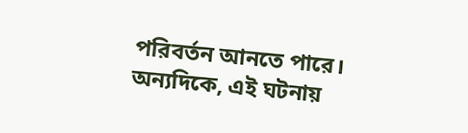পরিবর্তন আনতে পারে।
অন্যদিকে, এই ঘটনায়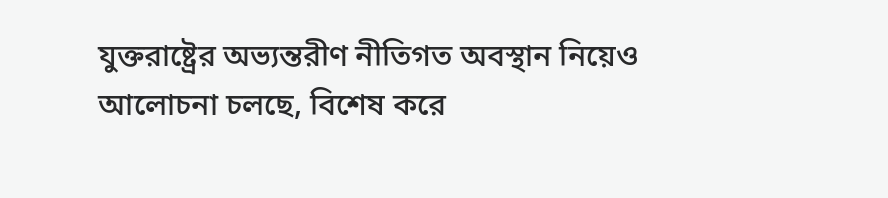যুক্তরাষ্ট্রের অভ্যন্তরীণ নীতিগত অবস্থান নিয়েও আলোচনা চলছে, বিশেষ করে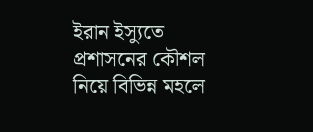ইরান ইস্যুতে প্রশাসনের কৌশল নিয়ে বিভিন্ন মহলে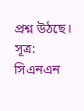প্রশ্ন উঠছে।
সূত্র: সিএনএন